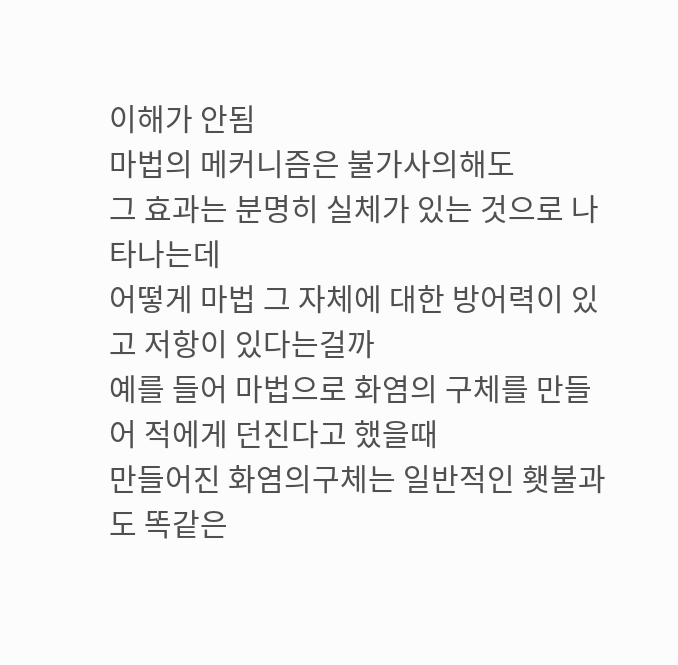이해가 안됨
마법의 메커니즘은 불가사의해도
그 효과는 분명히 실체가 있는 것으로 나타나는데
어떻게 마법 그 자체에 대한 방어력이 있고 저항이 있다는걸까
예를 들어 마법으로 화염의 구체를 만들어 적에게 던진다고 했을때
만들어진 화염의구체는 일반적인 횃불과도 똑같은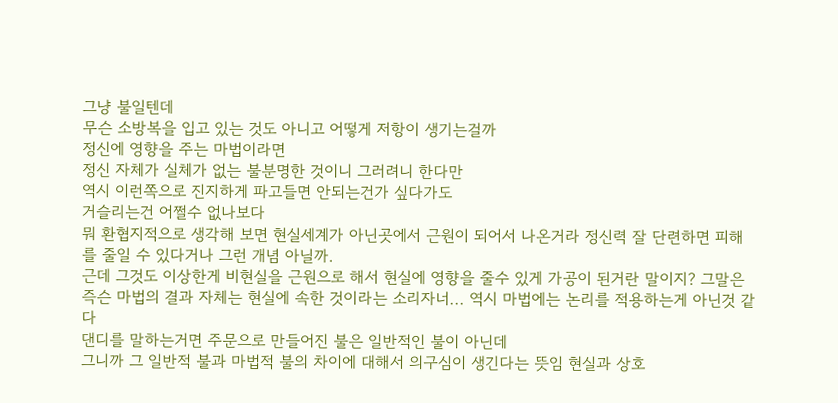그냥 불일텐데
무슨 소방복을 입고 있는 것도 아니고 어떻게 저항이 생기는걸까
정신에 영향을 주는 마법이라면
정신 자체가 실체가 없는 불분명한 것이니 그러려니 한다만
역시 이런쪽으로 진지하게 파고들면 안되는건가 싶다가도
거슬리는건 어쩔수 없나보다
뭐 환협지적으로 생각해 보면 현실세계가 아닌곳에서 근원이 되어서 나온거라 정신력 잘 단련하면 피해를 줄일 수 있다거나 그런 개념 아닐까.
근데 그것도 이상한게 비현실을 근원으로 해서 현실에 영향을 줄수 있게 가공이 된거란 말이지? 그말은 즉슨 마법의 결과 자체는 현실에 속한 것이라는 소리자너... 역시 마법에는 논리를 적용하는게 아닌것 같다
댄디를 말하는거면 주문으로 만들어진 불은 일반적인 불이 아닌데
그니까 그 일반적 불과 마법적 불의 차이에 대해서 의구심이 생긴다는 뜻임 현실과 상호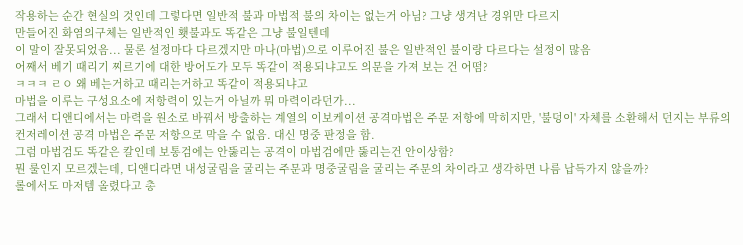작용하는 순간 현실의 것인데 그렇다면 일반적 불과 마법적 불의 차이는 없는거 아님? 그냥 생겨난 경위만 다르지
만들어진 화염의구체는 일반적인 횃불과도 똑같은 그냥 불일텐데
이 말이 잘못되었음... 물론 설정마다 다르겠지만 마나(마법)으로 이루어진 불은 일반적인 불이랑 다르다는 설정이 많음
어째서 베기 때리기 찌르기에 대한 방어도가 모두 똑같이 적용되냐고도 의문을 가져 보는 건 어떰?
ㅋㅋㅋ ㄹㅇ 왜 베는거하고 때리는거하고 똑같이 적용되냐고
마법을 이루는 구성요소에 저항력이 있는거 아닐까 뭐 마력이라던가...
그래서 디앤디에서는 마력을 원소로 바꿔서 방출하는 계열의 이보케이션 공격마법은 주문 저항에 막히지만, '불덩이' 자체를 소환해서 던지는 부류의 컨저레이션 공격 마법은 주문 저항으로 막을 수 없음. 대신 명중 판정을 함.
그럼 마법검도 똑같은 칼인데 보통검에는 안뚫리는 공격이 마법검에만 뚫리는건 안이상함?
뭔 룰인지 모르겠는데, 디앤디라면 내성굴림을 굴리는 주문과 명중굴림을 굴리는 주문의 차이라고 생각하면 나름 납득가지 않을까?
롤에서도 마저템 올렸다고 총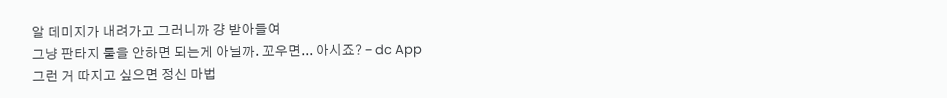알 데미지가 내려가고 그러니까 걍 받아들여
그냥 판타지 룰을 안하면 되는게 아닐까. 꼬우면... 아시죠? - dc App
그런 거 따지고 싶으면 정신 마법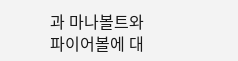과 마나볼트와 파이어볼에 대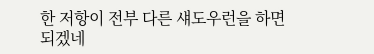한 저항이 전부 다른 섀도우런을 하면 되겠네